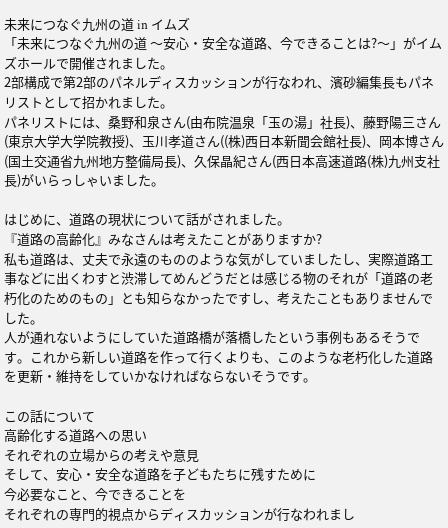未来につなぐ九州の道 in イムズ
「未来につなぐ九州の道 〜安心・安全な道路、今できることは?〜」がイムズホールで開催されました。
2部構成で第2部のパネルディスカッションが行なわれ、濱砂編集長もパネリストとして招かれました。
パネリストには、桑野和泉さん(由布院温泉「玉の湯」社長)、藤野陽三さん(東京大学大学院教授)、玉川孝道さん((株)西日本新聞会館社長)、岡本博さん(国土交通省九州地方整備局長)、久保晶紀さん(西日本高速道路(株)九州支社長)がいらっしゃいました。

はじめに、道路の現状について話がされました。
『道路の高齢化』みなさんは考えたことがありますか?
私も道路は、丈夫で永遠のもののような気がしていましたし、実際道路工事などに出くわすと渋滞してめんどうだとは感じる物のそれが「道路の老朽化のためのもの」とも知らなかったですし、考えたこともありませんでした。
人が通れないようにしていた道路橋が落橋したという事例もあるそうです。これから新しい道路を作って行くよりも、このような老朽化した道路を更新・維持をしていかなければならないそうです。

この話について
高齢化する道路への思い
それぞれの立場からの考えや意見
そして、安心・安全な道路を子どもたちに残すために
今必要なこと、今できることを
それぞれの専門的視点からディスカッションが行なわれまし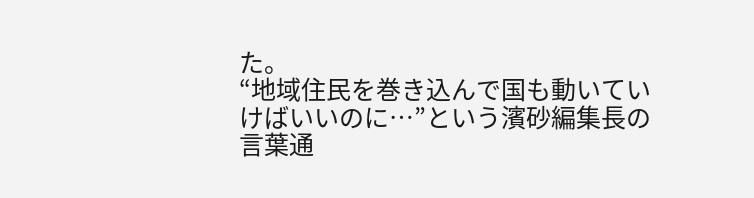た。
“地域住民を巻き込んで国も動いていけばいいのに…”という濱砂編集長の言葉通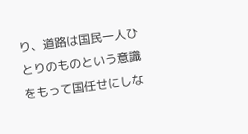り、道路は国民一人ひとりのものという意識をもって国任せにしな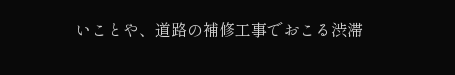いことや、道路の補修工事でおこる渋滞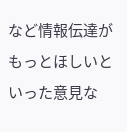など情報伝達がもっとほしいといった意見な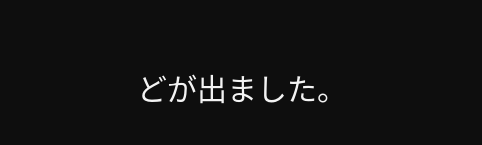どが出ました。